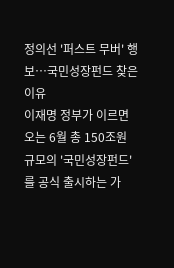정의선 '퍼스트 무버' 행보…국민성장펀드 찾은 이유
이재명 정부가 이르면 오는 6월 총 150조원 규모의 '국민성장펀드'를 공식 출시하는 가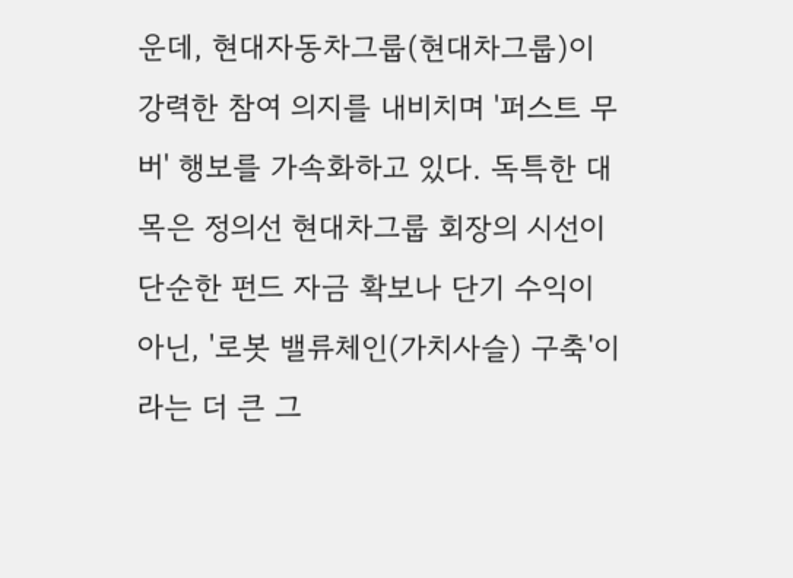운데, 현대자동차그룹(현대차그룹)이 강력한 참여 의지를 내비치며 '퍼스트 무버' 행보를 가속화하고 있다. 독특한 대목은 정의선 현대차그룹 회장의 시선이 단순한 펀드 자금 확보나 단기 수익이 아닌, '로봇 밸류체인(가치사슬) 구축'이라는 더 큰 그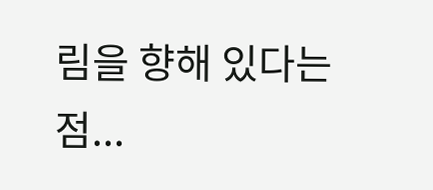림을 향해 있다는 점...